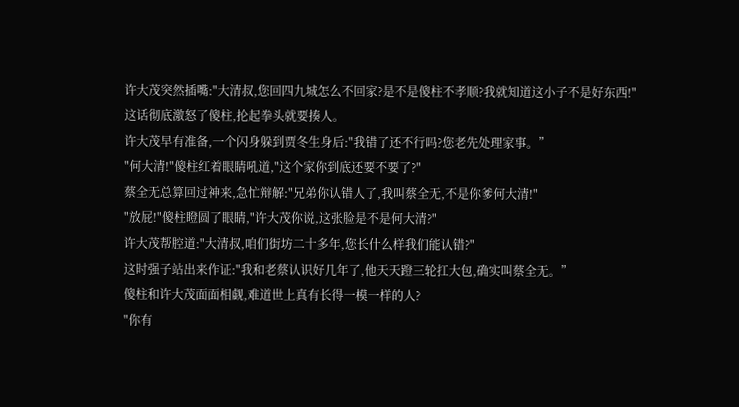许大茂突然插嘴:"大清叔,您回四九城怎么不回家?是不是傻柱不孝顺?我就知道这小子不是好东西!"
这话彻底激怒了傻柱,抡起拳头就要揍人。
许大茂早有准备,一个闪身躲到贾冬生身后:"我错了还不行吗?您老先处理家事。”
"何大清!"傻柱红着眼睛吼道,"这个家你到底还要不要了?"
蔡全无总算回过神来,急忙辩解:"兄弟你认错人了,我叫蔡全无,不是你爹何大清!"
"放屁!"傻柱瞪圆了眼睛,"许大茂你说,这张脸是不是何大清?"
许大茂帮腔道:"大清叔,咱们街坊二十多年,您长什么样我们能认错?"
这时强子站出来作证:"我和老蔡认识好几年了,他天天蹬三轮扛大包,确实叫蔡全无。”
傻柱和许大茂面面相觑,难道世上真有长得一模一样的人?
"你有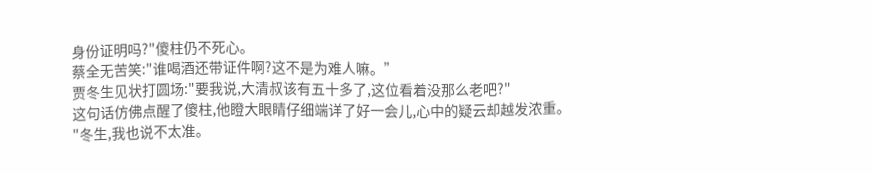身份证明吗?"傻柱仍不死心。
蔡全无苦笑:"谁喝酒还带证件啊?这不是为难人嘛。”
贾冬生见状打圆场:"要我说,大清叔该有五十多了,这位看着没那么老吧?"
这句话仿佛点醒了傻柱,他瞪大眼睛仔细端详了好一会儿,心中的疑云却越发浓重。
"冬生,我也说不太准。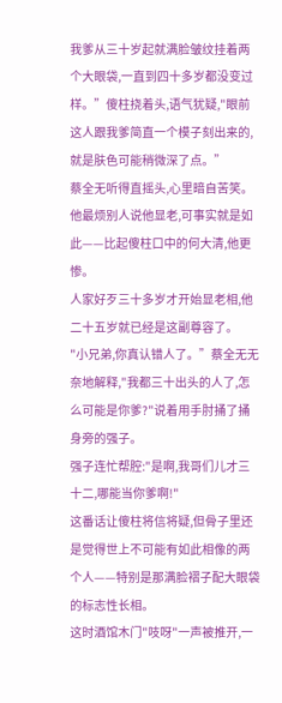我爹从三十岁起就满脸皱纹挂着两个大眼袋,一直到四十多岁都没变过样。”傻柱挠着头,语气犹疑,"眼前这人跟我爹简直一个模子刻出来的,就是肤色可能稍微深了点。”
蔡全无听得直摇头,心里暗自苦笑。
他最烦别人说他显老,可事实就是如此——比起傻柱口中的何大清,他更惨。
人家好歹三十多岁才开始显老相,他二十五岁就已经是这副尊容了。
"小兄弟,你真认错人了。”蔡全无无奈地解释,"我都三十出头的人了,怎么可能是你爹?"说着用手肘捅了捅身旁的强子。
强子连忙帮腔:"是啊,我哥们儿才三十二,哪能当你爹啊!"
这番话让傻柱将信将疑,但骨子里还是觉得世上不可能有如此相像的两个人——特别是那满脸褶子配大眼袋的标志性长相。
这时酒馆木门"吱呀"一声被推开,一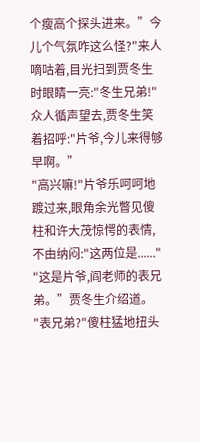个瘦高个探头进来。”今儿个气氛咋这么怪?"来人嘀咕着,目光扫到贾冬生时眼睛一亮:"冬生兄弟!"
众人循声望去,贾冬生笑着招呼:"片爷,今儿来得够早啊。”
"高兴嘛!"片爷乐呵呵地踱过来,眼角余光瞥见傻柱和许大茂惊愕的表情,不由纳闷:"这两位是......"
"这是片爷,阎老师的表兄弟。”贾冬生介绍道。
"表兄弟?"傻柱猛地扭头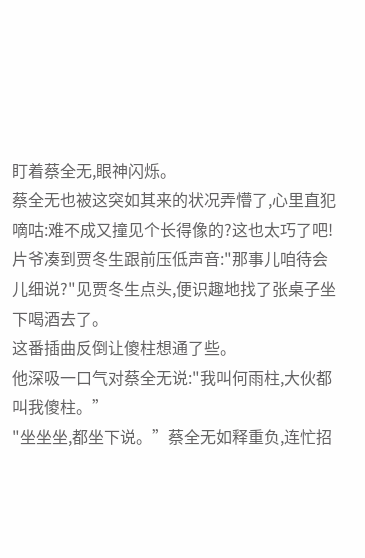盯着蔡全无,眼神闪烁。
蔡全无也被这突如其来的状况弄懵了,心里直犯嘀咕:难不成又撞见个长得像的?这也太巧了吧!
片爷凑到贾冬生跟前压低声音:"那事儿咱待会儿细说?"见贾冬生点头,便识趣地找了张桌子坐下喝酒去了。
这番插曲反倒让傻柱想通了些。
他深吸一口气对蔡全无说:"我叫何雨柱,大伙都叫我傻柱。”
"坐坐坐,都坐下说。”蔡全无如释重负,连忙招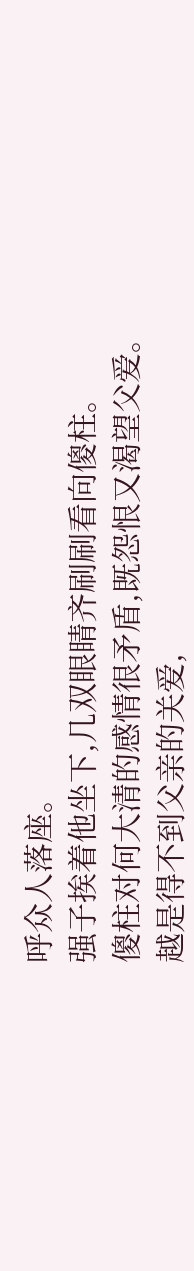呼众人落座。
强子挨着他坐下,几双眼睛齐刷刷看向傻柱。
傻柱对何大清的感情很矛盾,既怨恨又渴望父爱。
越是得不到父亲的关爱,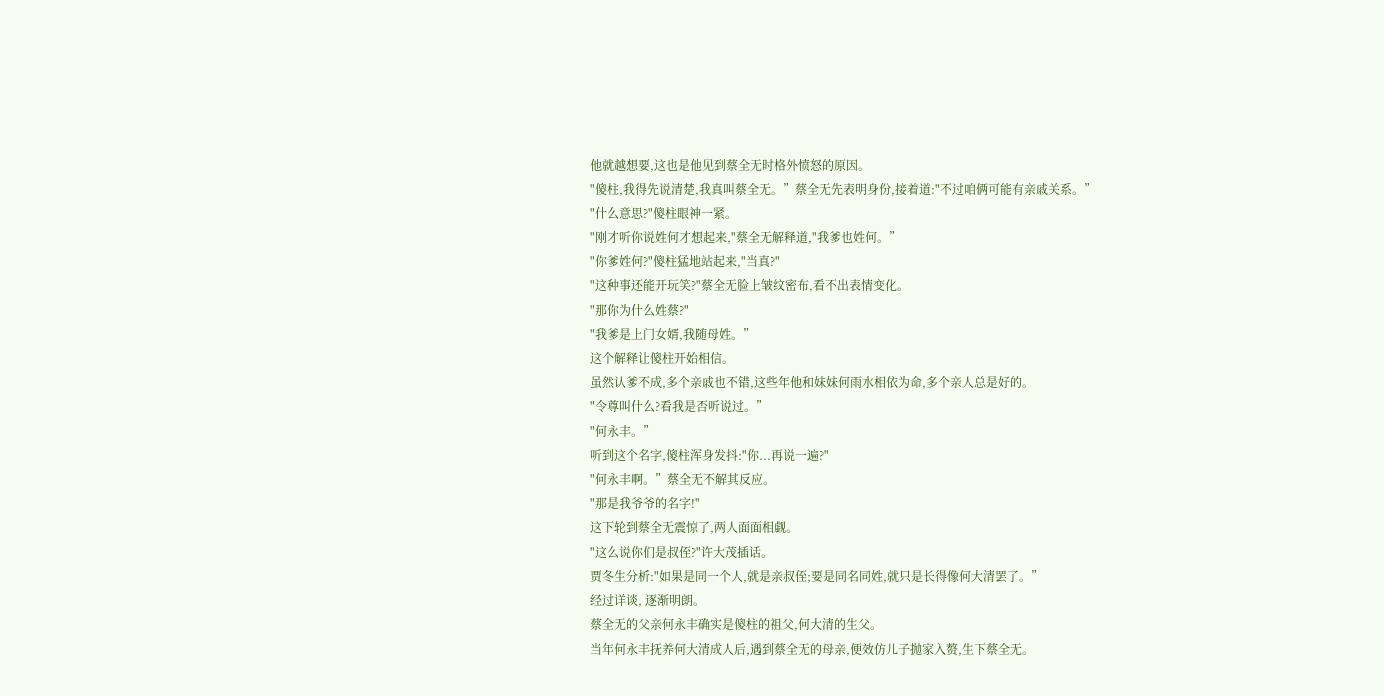他就越想要,这也是他见到蔡全无时格外愤怒的原因。
"傻柱,我得先说清楚,我真叫蔡全无。”蔡全无先表明身份,接着道:"不过咱俩可能有亲戚关系。”
"什么意思?"傻柱眼神一紧。
"刚才听你说姓何才想起来,"蔡全无解释道,"我爹也姓何。”
"你爹姓何?"傻柱猛地站起来,"当真?"
"这种事还能开玩笑?"蔡全无脸上皱纹密布,看不出表情变化。
"那你为什么姓蔡?"
"我爹是上门女婿,我随母姓。”
这个解释让傻柱开始相信。
虽然认爹不成,多个亲戚也不错,这些年他和妹妹何雨水相依为命,多个亲人总是好的。
"令尊叫什么?看我是否听说过。”
"何永丰。”
听到这个名字,傻柱浑身发抖:"你...再说一遍?"
"何永丰啊。”蔡全无不解其反应。
"那是我爷爷的名字!"
这下轮到蔡全无震惊了,两人面面相觑。
"这么说你们是叔侄?"许大茂插话。
贾冬生分析:"如果是同一个人,就是亲叔侄;要是同名同姓,就只是长得像何大清罢了。”
经过详谈, 逐渐明朗。
蔡全无的父亲何永丰确实是傻柱的祖父,何大清的生父。
当年何永丰抚养何大清成人后,遇到蔡全无的母亲,便效仿儿子抛家入赘,生下蔡全无。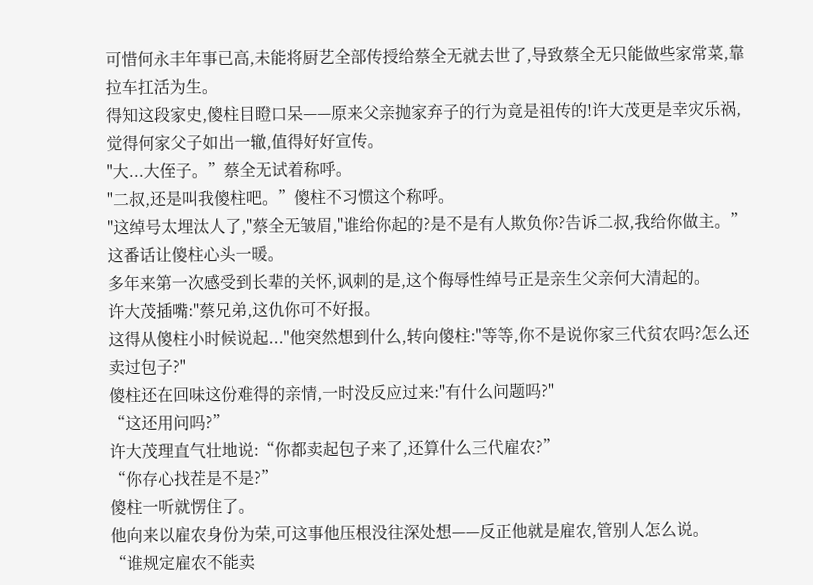可惜何永丰年事已高,未能将厨艺全部传授给蔡全无就去世了,导致蔡全无只能做些家常菜,靠拉车扛活为生。
得知这段家史,傻柱目瞪口呆——原来父亲抛家弃子的行为竟是祖传的!许大茂更是幸灾乐祸,觉得何家父子如出一辙,值得好好宣传。
"大...大侄子。”蔡全无试着称呼。
"二叔,还是叫我傻柱吧。”傻柱不习惯这个称呼。
"这绰号太埋汰人了,"蔡全无皱眉,"谁给你起的?是不是有人欺负你?告诉二叔,我给你做主。”
这番话让傻柱心头一暖。
多年来第一次感受到长辈的关怀,讽刺的是,这个侮辱性绰号正是亲生父亲何大清起的。
许大茂插嘴:"蔡兄弟,这仇你可不好报。
这得从傻柱小时候说起..."他突然想到什么,转向傻柱:"等等,你不是说你家三代贫农吗?怎么还卖过包子?"
傻柱还在回味这份难得的亲情,一时没反应过来:"有什么问题吗?"
“这还用问吗?”
许大茂理直气壮地说:“你都卖起包子来了,还算什么三代雇农?”
“你存心找茬是不是?”
傻柱一听就愣住了。
他向来以雇农身份为荣,可这事他压根没往深处想——反正他就是雇农,管别人怎么说。
“谁规定雇农不能卖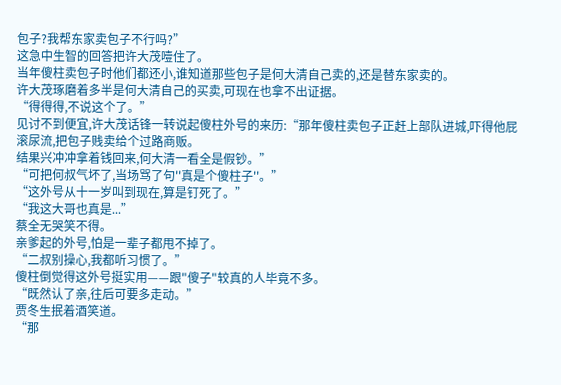包子?我帮东家卖包子不行吗?”
这急中生智的回答把许大茂噎住了。
当年傻柱卖包子时他们都还小,谁知道那些包子是何大清自己卖的,还是替东家卖的。
许大茂琢磨着多半是何大清自己的买卖,可现在也拿不出证据。
“得得得,不说这个了。”
见讨不到便宜,许大茂话锋一转说起傻柱外号的来历:“那年傻柱卖包子正赶上部队进城,吓得他屁滚尿流,把包子贱卖给个过路商贩。
结果兴冲冲拿着钱回来,何大清一看全是假钞。”
“可把何叔气坏了,当场骂了句''真是个傻柱子''。”
“这外号从十一岁叫到现在,算是钉死了。”
“我这大哥也真是...”
蔡全无哭笑不得。
亲爹起的外号,怕是一辈子都甩不掉了。
“二叔别操心,我都听习惯了。”
傻柱倒觉得这外号挺实用——跟"傻子"较真的人毕竟不多。
“既然认了亲,往后可要多走动。”
贾冬生抿着酒笑道。
“那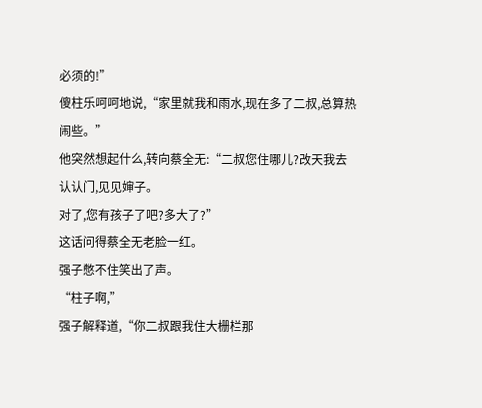必须的!”
傻柱乐呵呵地说,“家里就我和雨水,现在多了二叔,总算热闹些。”
他突然想起什么,转向蔡全无:“二叔您住哪儿?改天我去认认门,见见婶子。
对了,您有孩子了吧?多大了?”
这话问得蔡全无老脸一红。
强子憋不住笑出了声。
“柱子啊,”
强子解释道,“你二叔跟我住大栅栏那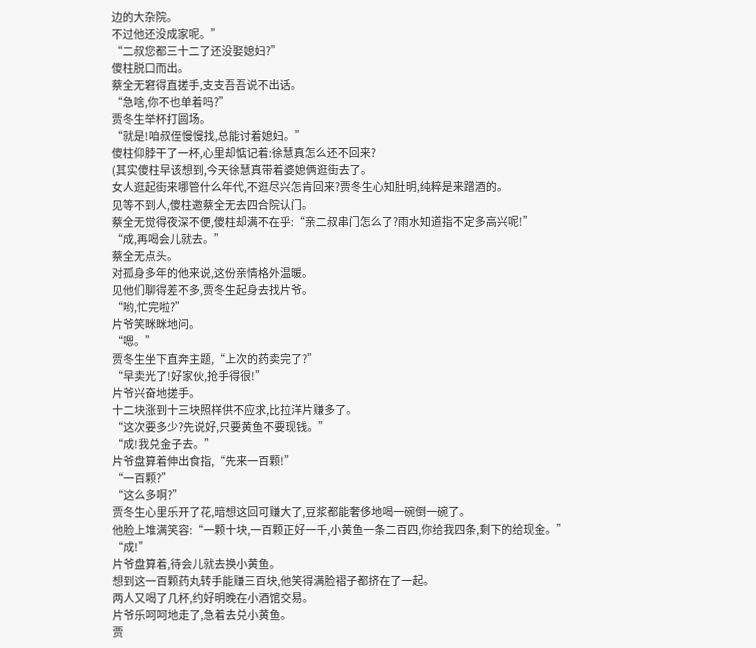边的大杂院。
不过他还没成家呢。”
“二叔您都三十二了还没娶媳妇?”
傻柱脱口而出。
蔡全无窘得直搓手,支支吾吾说不出话。
“急啥,你不也单着吗?”
贾冬生举杯打圆场。
“就是!咱叔侄慢慢找,总能讨着媳妇。”
傻柱仰脖干了一杯,心里却惦记着:徐慧真怎么还不回来?
(其实傻柱早该想到,今天徐慧真带着婆媳俩逛街去了。
女人逛起街来哪管什么年代,不逛尽兴怎肯回来?贾冬生心知肚明,纯粹是来蹭酒的。
见等不到人,傻柱邀蔡全无去四合院认门。
蔡全无觉得夜深不便,傻柱却满不在乎:“亲二叔串门怎么了?雨水知道指不定多高兴呢!”
“成,再喝会儿就去。”
蔡全无点头。
对孤身多年的他来说,这份亲情格外温暖。
见他们聊得差不多,贾冬生起身去找片爷。
“哟,忙完啦?”
片爷笑眯眯地问。
“嗯。”
贾冬生坐下直奔主题,“上次的药卖完了?”
“早卖光了!好家伙,抢手得很!”
片爷兴奋地搓手。
十二块涨到十三块照样供不应求,比拉洋片赚多了。
“这次要多少?先说好,只要黄鱼不要现钱。”
“成!我兑金子去。”
片爷盘算着伸出食指,“先来一百颗!”
“一百颗?”
“这么多啊?”
贾冬生心里乐开了花,暗想这回可赚大了,豆浆都能奢侈地喝一碗倒一碗了。
他脸上堆满笑容:“一颗十块,一百颗正好一千,小黄鱼一条二百四,你给我四条,剩下的给现金。”
“成!”
片爷盘算着,待会儿就去换小黄鱼。
想到这一百颗药丸转手能赚三百块,他笑得满脸褶子都挤在了一起。
两人又喝了几杯,约好明晚在小酒馆交易。
片爷乐呵呵地走了,急着去兑小黄鱼。
贾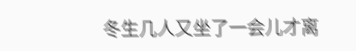冬生几人又坐了一会儿才离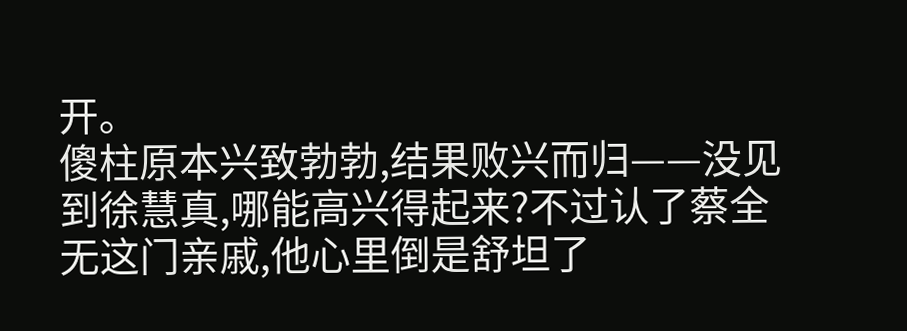开。
傻柱原本兴致勃勃,结果败兴而归——没见到徐慧真,哪能高兴得起来?不过认了蔡全无这门亲戚,他心里倒是舒坦了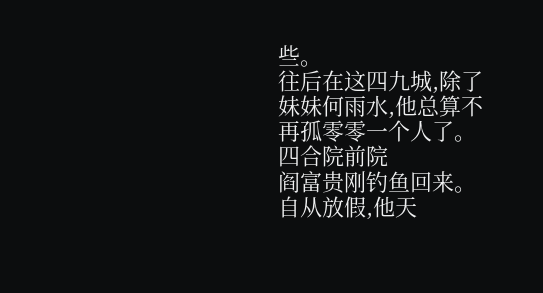些。
往后在这四九城,除了妹妹何雨水,他总算不再孤零零一个人了。
四合院前院
阎富贵刚钓鱼回来。
自从放假,他天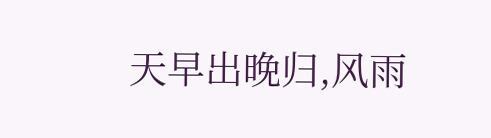天早出晚归,风雨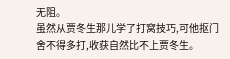无阻。
虽然从贾冬生那儿学了打窝技巧,可他抠门舍不得多打,收获自然比不上贾冬生。